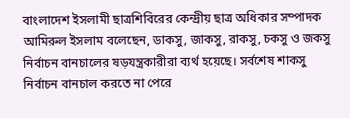বাংলাদেশ ইসলামী ছাত্রশিবিরের কেন্দ্রীয় ছাত্র অধিকার সম্পাদক আমিরুল ইসলাম বলেছেন, ডাকসু, জাকসু, রাকসু, চকসু ও জকসু নির্বাচন বানচালের ষড়যন্ত্রকারীরা ব্যর্থ হয়েছে। সর্বশেষ শাকসু নির্বাচন বানচাল করতে না পেরে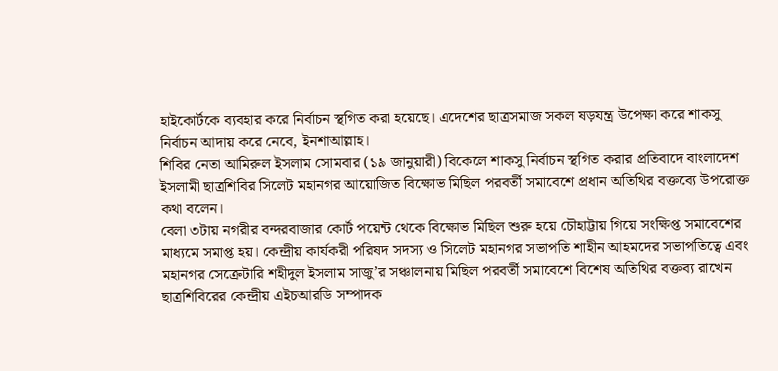হাইকোর্টকে ব্যবহার করে নির্বাচন স্থগিত করা হয়েছে। এদেশের ছাত্রসমাজ সকল ষড়যন্ত্র উপেক্ষা করে শাকসু নির্বাচন আদায় করে নেবে, ইনশাআল্লাহ।
শিবির নেতা আমিরুল ইসলাম সোমবার (১৯ জানুয়ারী) বিকেলে শাকসু নির্বাচন স্থগিত করার প্রতিবাদে বাংলাদেশ ইসলামী ছাত্রশিবির সিলেট মহানগর আয়োজিত বিক্ষোভ মিছিল পরবর্তী সমাবেশে প্রধান অতিথির বক্তব্যে উপরোক্ত কথা বলেন।
বেলা ৩টায় নগরীর বন্দরবাজার কোর্ট পয়েন্ট থেকে বিক্ষোভ মিছিল শুরু হয়ে চৌহাট্টায় গিয়ে সংক্ষিপ্ত সমাবেশের মাধ্যমে সমাপ্ত হয়। কেন্দ্রীয় কার্যকরী পরিষদ সদস্য ও সিলেট মহানগর সভাপতি শাহীন আহমদের সভাপতিত্বে এবং মহানগর সেক্রেটারি শহীদুল ইসলাম সাজু’র সঞ্চালনায় মিছিল পরবর্তী সমাবেশে বিশেষ অতিথির বক্তব্য রাখেন ছাত্রশিবিরের কেন্দ্রীয় এইচআরডি সম্পাদক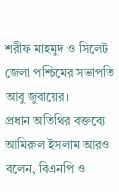শরীফ মাহমুদ ও সিলেট জেলা পশ্চিমের সভাপতি আবু জুবায়ের।
প্রধান অতিথির বক্তব্যে আমিরুল ইসলাম আরও বলেন, বিএনপি ও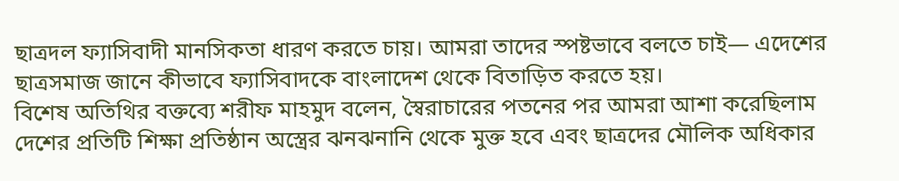ছাত্রদল ফ্যাসিবাদী মানসিকতা ধারণ করতে চায়। আমরা তাদের স্পষ্টভাবে বলতে চাই— এদেশের ছাত্রসমাজ জানে কীভাবে ফ্যাসিবাদকে বাংলাদেশ থেকে বিতাড়িত করতে হয়।
বিশেষ অতিথির বক্তব্যে শরীফ মাহমুদ বলেন, স্বৈরাচারের পতনের পর আমরা আশা করেছিলাম দেশের প্রতিটি শিক্ষা প্রতিষ্ঠান অস্ত্রের ঝনঝনানি থেকে মুক্ত হবে এবং ছাত্রদের মৌলিক অধিকার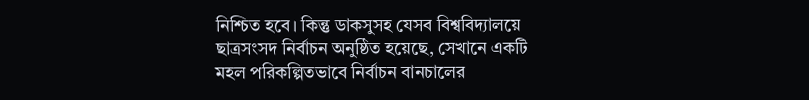নিশ্চিত হবে। কিন্তু ডাকসুসহ যেসব বিশ্ববিদ্যালয়ে ছাত্রসংসদ নির্বাচন অনুষ্ঠিত হয়েছে, সেখানে একটি মহল পরিকল্পিতভাবে নির্বাচন বানচালের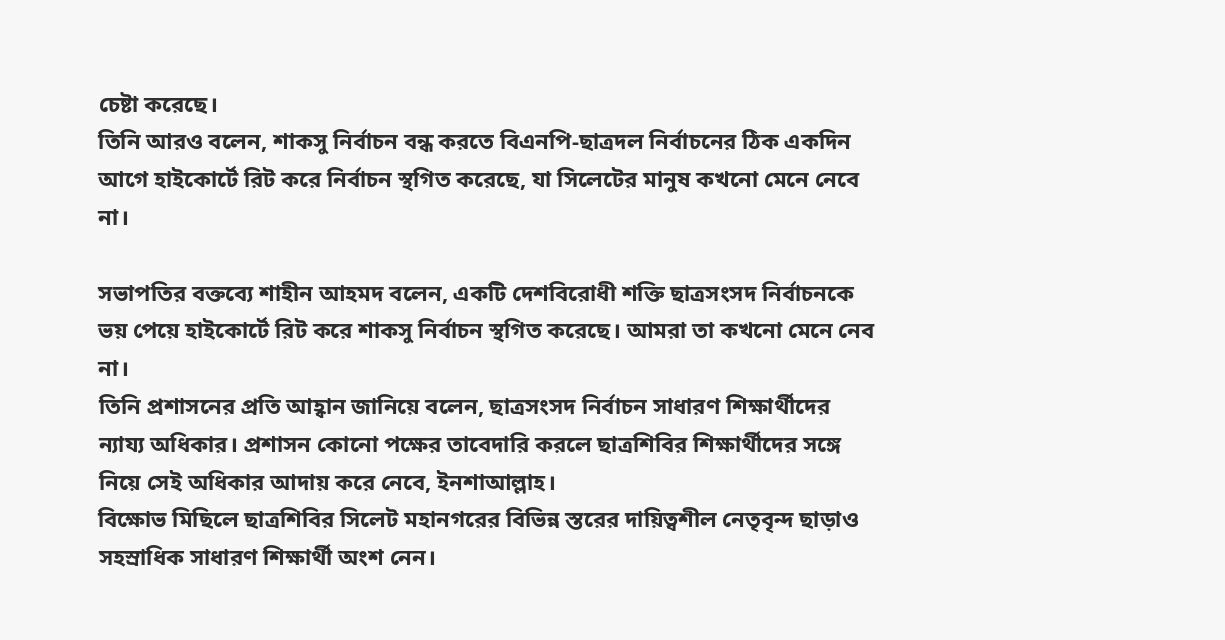চেষ্টা করেছে।
তিনি আরও বলেন, শাকসু নির্বাচন বন্ধ করতে বিএনপি-ছাত্রদল নির্বাচনের ঠিক একদিন আগে হাইকোর্টে রিট করে নির্বাচন স্থগিত করেছে, যা সিলেটের মানুষ কখনো মেনে নেবে না।

সভাপতির বক্তব্যে শাহীন আহমদ বলেন, একটি দেশবিরোধী শক্তি ছাত্রসংসদ নির্বাচনকে ভয় পেয়ে হাইকোর্টে রিট করে শাকসু নির্বাচন স্থগিত করেছে। আমরা তা কখনো মেনে নেব না।
তিনি প্রশাসনের প্রতি আহ্বান জানিয়ে বলেন, ছাত্রসংসদ নির্বাচন সাধারণ শিক্ষার্থীদের ন্যায্য অধিকার। প্রশাসন কোনো পক্ষের তাবেদারি করলে ছাত্রশিবির শিক্ষার্থীদের সঙ্গে নিয়ে সেই অধিকার আদায় করে নেবে, ইনশাআল্লাহ।
বিক্ষোভ মিছিলে ছাত্রশিবির সিলেট মহানগরের বিভিন্ন স্তরের দায়িত্বশীল নেতৃবৃন্দ ছাড়াও সহস্রাধিক সাধারণ শিক্ষার্থী অংশ নেন।